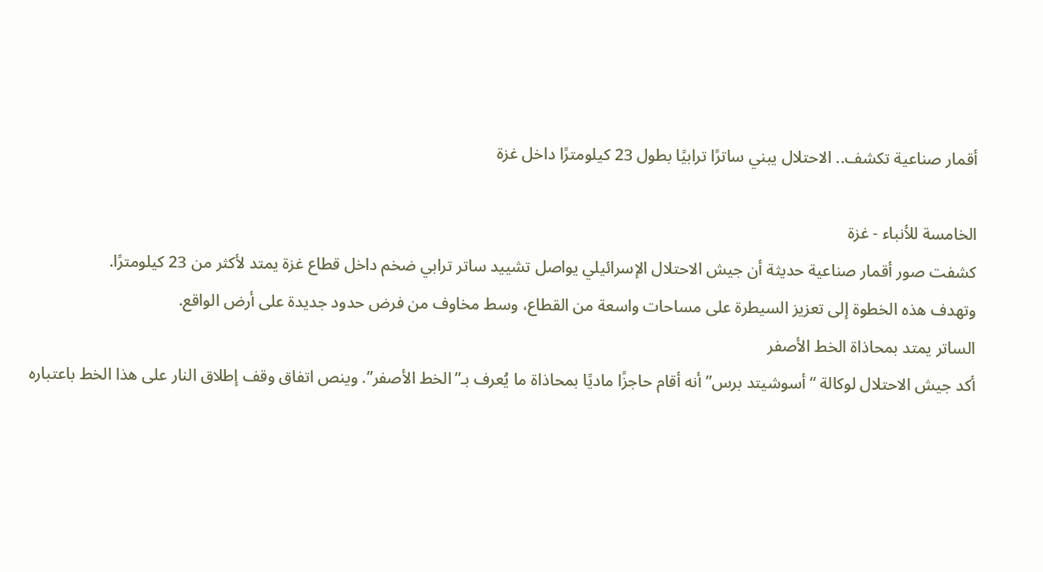أقمار صناعية تكشف.. الاحتلال يبني ساترًا ترابيًا بطول 23 كيلومترًا داخل غزة

الخامسة للأنباء - غزة
كشفت صور أقمار صناعية حديثة أن جيش الاحتلال الإسرائيلي يواصل تشييد ساتر ترابي ضخم داخل قطاع غزة يمتد لأكثر من 23 كيلومترًا.
وتهدف هذه الخطوة إلى تعزيز السيطرة على مساحات واسعة من القطاع، وسط مخاوف من فرض حدود جديدة على أرض الواقع.
الساتر يمتد بمحاذاة الخط الأصفر
أكد جيش الاحتلال لوكالة “أسوشيتد برس” أنه أقام حاجزًا ماديًا بمحاذاة ما يُعرف بـ”الخط الأصفر”. وينص اتفاق وقف إطلاق النار على هذا الخط باعتباره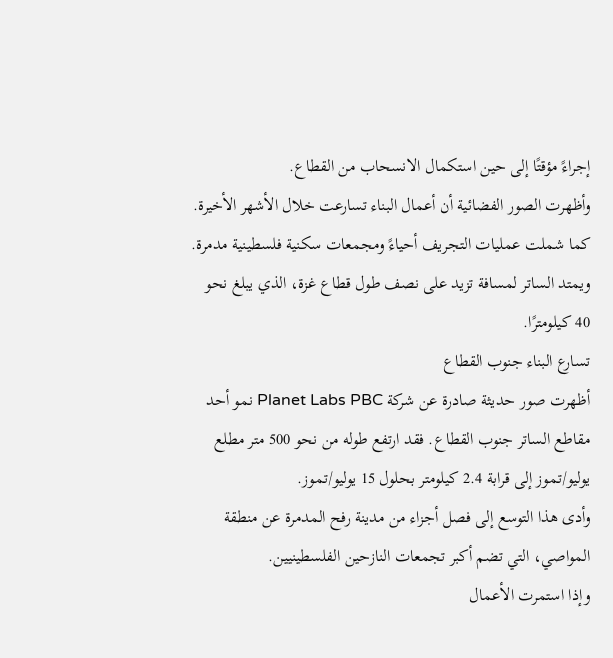إجراءً مؤقتًا إلى حين استكمال الانسحاب من القطاع.
وأظهرت الصور الفضائية أن أعمال البناء تسارعت خلال الأشهر الأخيرة. كما شملت عمليات التجريف أحياءً ومجمعات سكنية فلسطينية مدمرة.
ويمتد الساتر لمسافة تزيد على نصف طول قطاع غزة، الذي يبلغ نحو 40 كيلومترًا.
تسارع البناء جنوب القطاع
أظهرت صور حديثة صادرة عن شركة Planet Labs PBC نمو أحد مقاطع الساتر جنوب القطاع. فقد ارتفع طوله من نحو 500 متر مطلع يوليو/تموز إلى قرابة 2.4 كيلومتر بحلول 15 يوليو/تموز.
وأدى هذا التوسع إلى فصل أجزاء من مدينة رفح المدمرة عن منطقة المواصي، التي تضم أكبر تجمعات النازحين الفلسطينيين.
وإذا استمرت الأعمال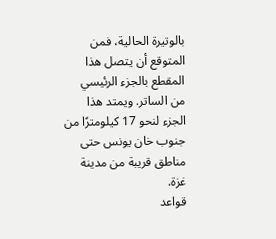بالوتيرة الحالية، فمن المتوقع أن يتصل هذا المقطع بالجزء الرئيسي من الساتر. ويمتد هذا الجزء لنحو 17 كيلومترًا من جنوب خان يونس حتى مناطق قريبة من مدينة غزة.
قواعد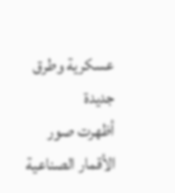عسكرية وطرق جديدة
أظهرت صور الأقمار الصناعية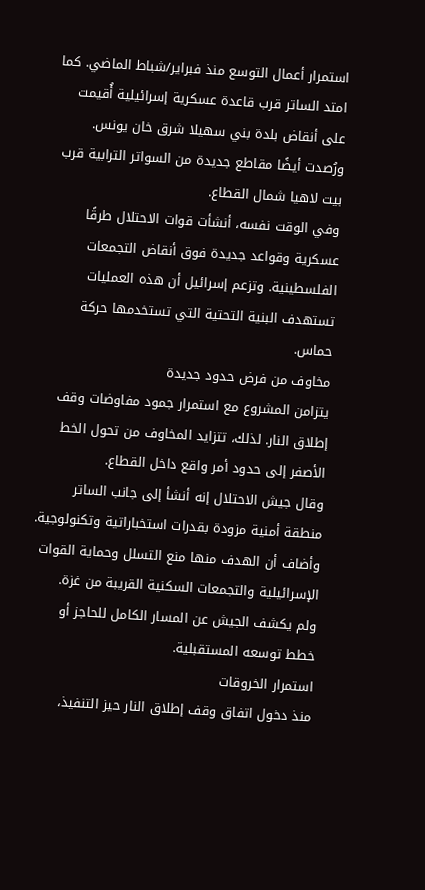استمرار أعمال التوسع منذ فبراير/شباط الماضي. كما امتد الساتر قرب قاعدة عسكرية إسرائيلية أُقيمت على أنقاض بلدة بني سهيلا شرق خان يونس.
ورُصدت أيضًا مقاطع جديدة من السواتر الترابية قرب بيت لاهيا شمال القطاع.
وفي الوقت نفسه، أنشأت قوات الاحتلال طرقًا عسكرية وقواعد جديدة فوق أنقاض التجمعات الفلسطينية. وتزعم إسرائيل أن هذه العمليات تستهدف البنية التحتية التي تستخدمها حركة حماس.
مخاوف من فرض حدود جديدة
يتزامن المشروع مع استمرار جمود مفاوضات وقف إطلاق النار. لذلك، تتزايد المخاوف من تحول الخط الأصفر إلى حدود أمر واقع داخل القطاع.
وقال جيش الاحتلال إنه أنشأ إلى جانب الساتر منطقة أمنية مزودة بقدرات استخباراتية وتكنولوجية. وأضاف أن الهدف منها منع التسلل وحماية القوات الإسرائيلية والتجمعات السكنية القريبة من غزة.
ولم يكشف الجيش عن المسار الكامل للحاجز أو خطط توسعه المستقبلية.
استمرار الخروقات
منذ دخول اتفاق وقف إطلاق النار حيز التنفيذ،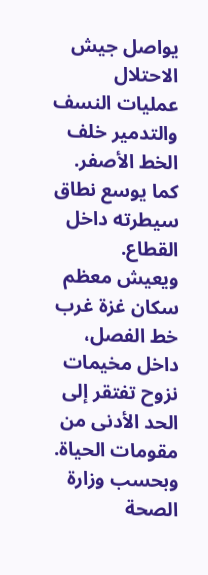يواصل جيش الاحتلال عمليات النسف والتدمير خلف الخط الأصفر. كما يوسع نطاق سيطرته داخل القطاع.
ويعيش معظم سكان غزة غرب خط الفصل، داخل مخيمات نزوح تفتقر إلى الحد الأدنى من مقومات الحياة.
وبحسب وزارة الصحة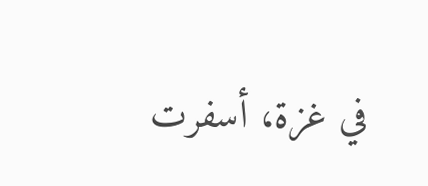في غزة، أسفرت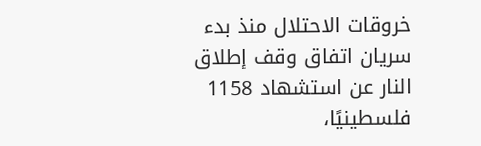خروقات الاحتلال منذ بدء سريان اتفاق وقف إطلاق النار عن استشهاد 1158 فلسطينيًا،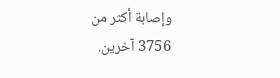وإصابة أكثر من 3756 آخرين.